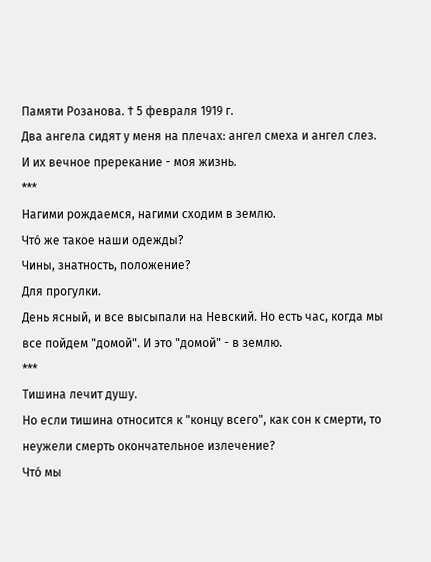Памяти Розанова. † 5 февраля 1919 г.
Два ангела сидят у меня на плечах: ангел смеха и ангел слез.
И их вечное пререкание - моя жизнь.
***
Нагими рождаемся, нагими сходим в землю.
Чтó же такое наши одежды?
Чины, знатность, положение?
Для прогулки.
День ясный, и все высыпали на Невский. Но есть час, когда мы все пойдем "домой". И это "домой" - в землю.
***
Тишина лечит душу.
Но если тишина относится к "концу всего", как сон к смерти, то неужели смерть окончательное излечение?
Чтó мы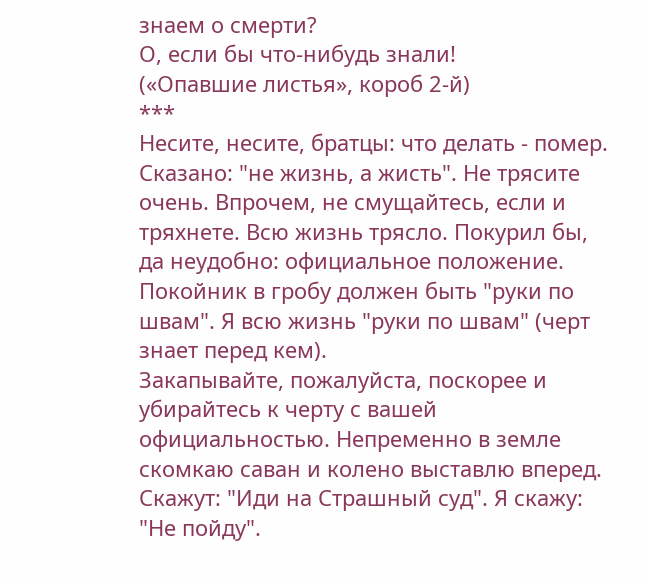знаем о смерти?
О, если бы что-нибудь знали!
(«Опавшие листья», короб 2-й)
***
Несите, несите, братцы: что делать - помер. Сказано: "не жизнь, а жисть". Не трясите очень. Впрочем, не смущайтесь, если и тряхнете. Всю жизнь трясло. Покурил бы, да неудобно: официальное положение. Покойник в гробу должен быть "руки по швам". Я всю жизнь "руки по швам" (черт знает перед кем).
Закапывайте, пожалуйста, поскорее и убирайтесь к черту с вашей официальностью. Непременно в земле скомкаю саван и колено выставлю вперед. Скажут: "Иди на Страшный суд". Я скажу: "Не пойду".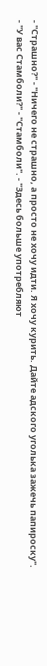- "Страшно?" - "Ничего не страшно, а просто не хочу идти. Я хочу курить. Дайте адского уголька зажечь папироску". - "У вас Стамболи?" - "Стамболи". - "Здесь больше употребляют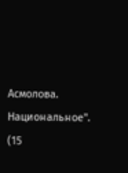Асмолова. Национальное".
(15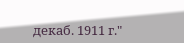декаб. 1911 г."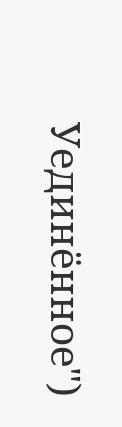Уединённое")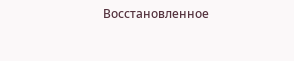Восстановленное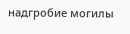надгробие могилы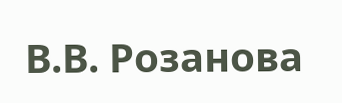В.В. Розанова